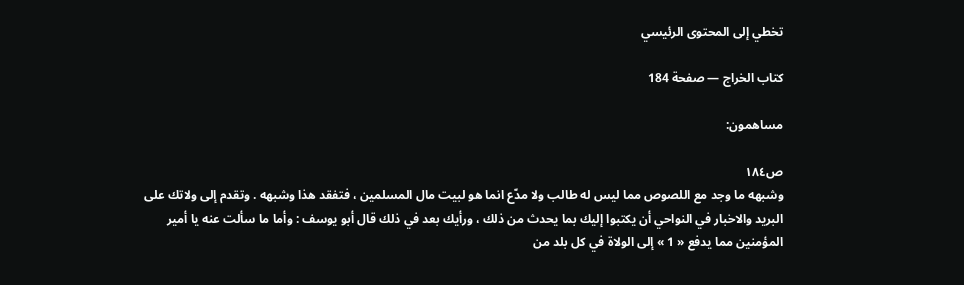تخطي إلى المحتوى الرئيسي

كتاب الخراج — صفحة 184

مساهمون:

ص١٨٤
وشبهه ما وجد مع اللصوص مما ليس له طالب ولا مدّع انما هو لبيت مال المسلمين ، فتفقد هذا وشبهه . وتقدم إلى ولاتك على البريد والاخبار في النواحي أن يكتبوا إليك بما يحدث من ذلك ، ورأيك بعد في ذلك قال أبو يوسف : وأما ما سألت عنه يا أمير المؤمنين مما يدفع « 1 » إلى الولاة في كل بلد من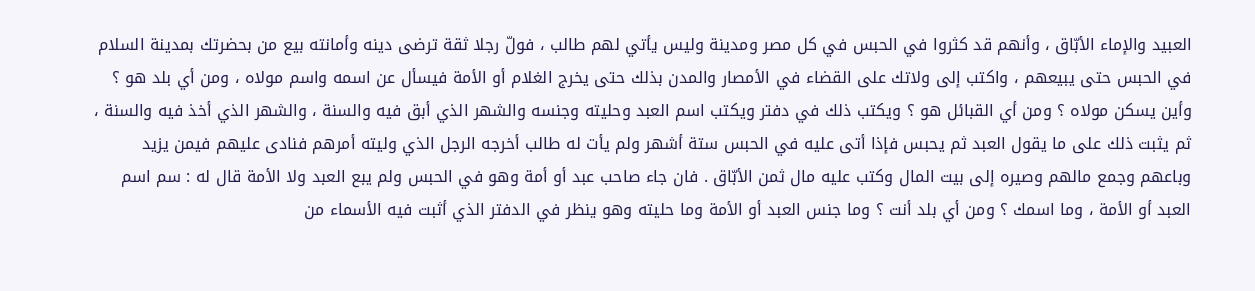العبيد والإماء الأبّاق ، وأنهم قد كثروا في الحبس في كل مصر ومدينة وليس يأتي لهم طالب ، فولّ رجلا ثقة ترضى دينه وأمانته بيع من بحضرتك بمدينة السلام في الحبس حتى يبيعهم ، واكتب إلى ولاتك على القضاء في الأمصار والمدن بذلك حتى يخرج الغلام أو الأمة فيسأل عن اسمه واسم مولاه ، ومن أي بلد هو ؟ وأين يسكن مولاه ؟ ومن أي القبائل هو ؟ ويكتب ذلك في دفتر ويكتب اسم العبد وحليته وجنسه والشهر الذي أبق فيه والسنة ، والشهر الذي أخذ فيه والسنة ، ثم يثبت ذلك على ما يقول العبد ثم يحبس فإذا أتى عليه في الحبس ستة أشهر ولم يأت له طالب أخرجه الرجل الذي وليته أمرهم فنادى عليهم فيمن يزيد وباعهم وجمع مالهم وصيره إلى بيت المال وكتب عليه مال ثمن الأبّاق . فان جاء صاحب عبد أو أمة وهو في الحبس ولم يبع العبد ولا الأمة قال له : سم اسم العبد أو الأمة ، وما اسمك ؟ ومن أي بلد أنت ؟ وما جنس العبد أو الأمة وما حليته وهو ينظر في الدفتر الذي أثبت فيه الأسماء من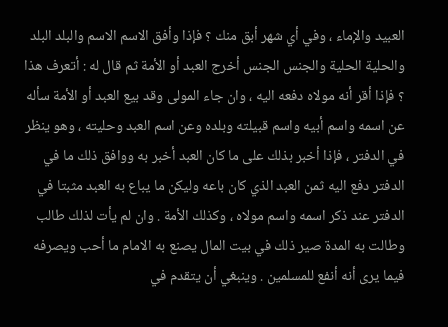العبيد والإماء ، وفي أي شهر أبق منك ؟ فإذا وأفق الاسم الاسم والبلد البلد والحلية الحلية والجنس الجنس أخرج العبد أو الأمة ثم قال له : أتعرف هذا ؟ فإذا أقر أنه مولاه دفعه اليه ، وان جاء المولى وقد بيع العبد أو الأمة سأله عن اسمه واسم أبيه واسم قبيلته وبلده وعن اسم العبد وحليته ، وهو ينظر في الدفتر ، فإذا أخبر بذلك على ما كان العبد أخبر به ووافق ذلك ما في الدفتر دفع اليه ثمن العبد الذي كان باعه وليكن ما يباع به العبد مثبتا في الدفتر عند ذكر اسمه واسم مولاه ، وكذلك الأمة . وان لم يأت لذلك طالب وطالت به المدة صير ذلك في بيت المال يصنع به الامام ما أحب ويصرفه فيما يرى أنه أنفع للمسلمين . وينبغي أن يتقدم في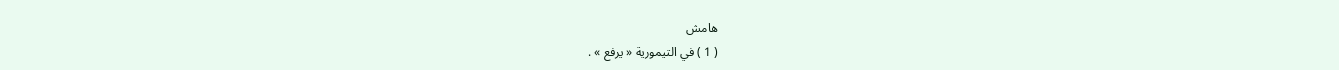هامش
( 1 ) في التيمورية « يرفع » .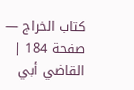كتاب الخراج — صفحة 184 | القاضي أبي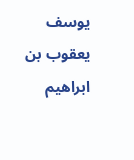يوسف يعقوب بن ابراهيم